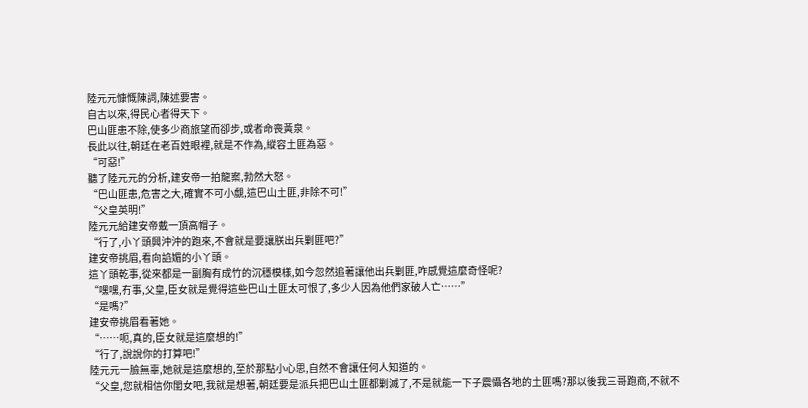陸元元慷慨陳詞,陳述要害。
自古以來,得民心者得天下。
巴山匪患不除,使多少商旅望而卻步,或者命喪黃泉。
長此以往,朝廷在老百姓眼裡,就是不作為,縱容土匪為惡。
“可惡!”
聽了陸元元的分析,建安帝一拍龍案,勃然大怒。
“巴山匪患,危害之大,確實不可小覷,這巴山土匪,非除不可!”
“父皇英明!”
陸元元給建安帝戴一頂高帽子。
“行了,小丫頭興沖沖的跑來,不會就是要讓朕出兵剿匪吧?”
建安帝挑眉,看向諂媚的小丫頭。
這丫頭乾事,從來都是一副胸有成竹的沉穩模樣,如今忽然追著讓他出兵剿匪,咋感覺這麼奇怪呢?
“嘿嘿,冇事,父皇,臣女就是覺得這些巴山土匪太可恨了,多少人因為他們家破人亡……”
“是嗎?”
建安帝挑眉看著她。
“……呃,真的,臣女就是這麼想的!”
“行了,說說你的打算吧!”
陸元元一臉無辜,她就是這麼想的,至於那點小心思,自然不會讓任何人知道的。
“父皇,您就相信你閨女吧,我就是想著,朝廷要是派兵把巴山土匪都剿滅了,不是就能一下子震懾各地的土匪嗎?那以後我三哥跑商,不就不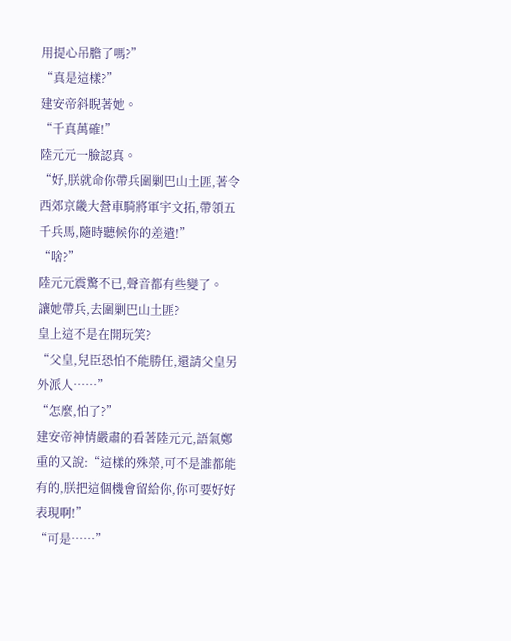用提心吊膽了嗎?”
“真是這樣?”
建安帝斜睨著她。
“千真萬確!”
陸元元一臉認真。
“好,朕就命你帶兵圍剿巴山土匪,著令西郊京畿大營車騎將軍宇文拓,帶領五千兵馬,隨時聽候你的差遣!”
“啥?”
陸元元震驚不已,聲音都有些變了。
讓她帶兵,去圍剿巴山土匪?
皇上這不是在開玩笑?
“父皇,兒臣恐怕不能勝任,還請父皇另外派人……”
“怎麼,怕了?”
建安帝神情嚴肅的看著陸元元,語氣鄭重的又說:“這樣的殊榮,可不是誰都能有的,朕把這個機會留給你,你可要好好表現啊!”
“可是……”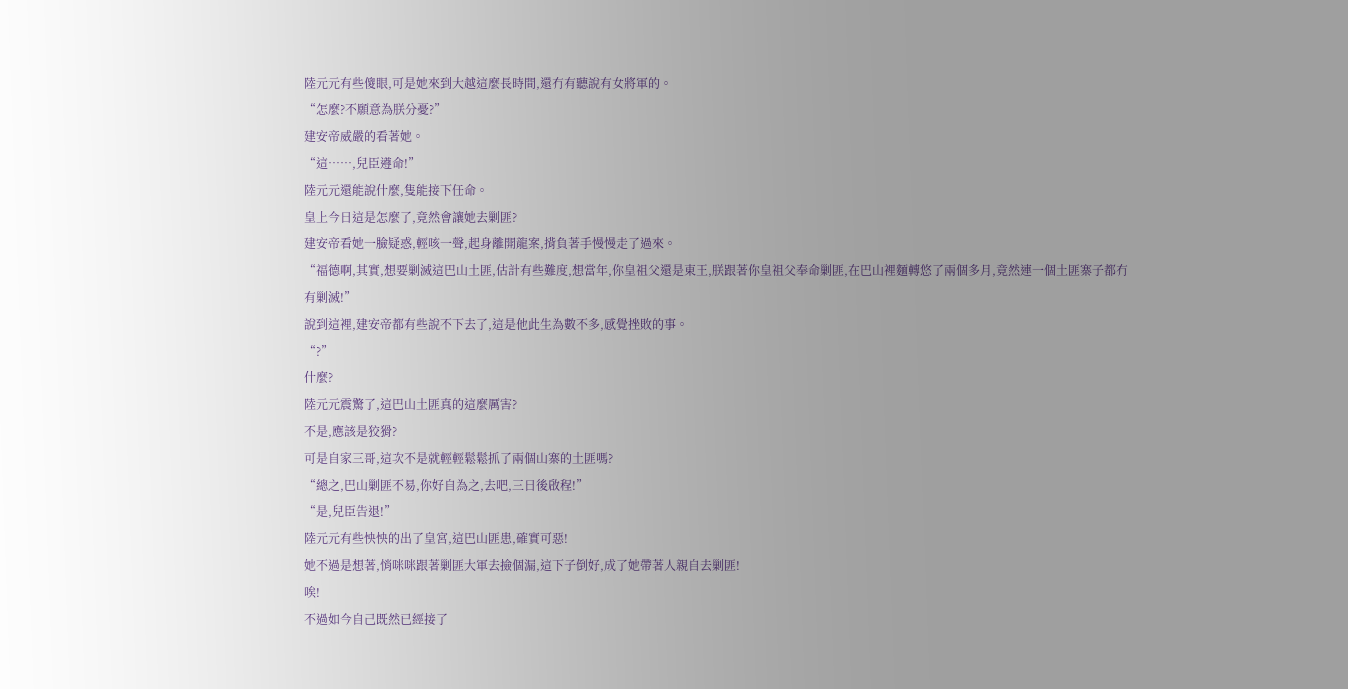陸元元有些傻眼,可是她來到大越這麼長時間,還冇有聽說有女將軍的。
“怎麼?不願意為朕分憂?”
建安帝威嚴的看著她。
“這……,兒臣遵命!”
陸元元還能說什麼,隻能接下任命。
皇上今日這是怎麼了,竟然會讓她去剿匪?
建安帝看她一臉疑惑,輕咳一聲,起身離開龍案,揹負著手慢慢走了過來。
“福德啊,其實,想要剿滅這巴山土匪,估計有些難度,想當年,你皇祖父還是東王,朕跟著你皇祖父奉命剿匪,在巴山裡麵轉悠了兩個多月,竟然連一個土匪寨子都冇有剿滅!”
說到這裡,建安帝都有些說不下去了,這是他此生為數不多,感覺挫敗的事。
“?”
什麼?
陸元元震驚了,這巴山土匪真的這麼厲害?
不是,應該是狡猾?
可是自家三哥,這次不是就輕輕鬆鬆抓了兩個山寨的土匪嗎?
“總之,巴山剿匪不易,你好自為之,去吧,三日後啟程!”
“是,兒臣告退!”
陸元元有些怏怏的出了皇宮,這巴山匪患,確實可惡!
她不過是想著,悄咪咪跟著剿匪大軍去撿個漏,這下子倒好,成了她帶著人親自去剿匪!
唉!
不過如今自己既然已經接了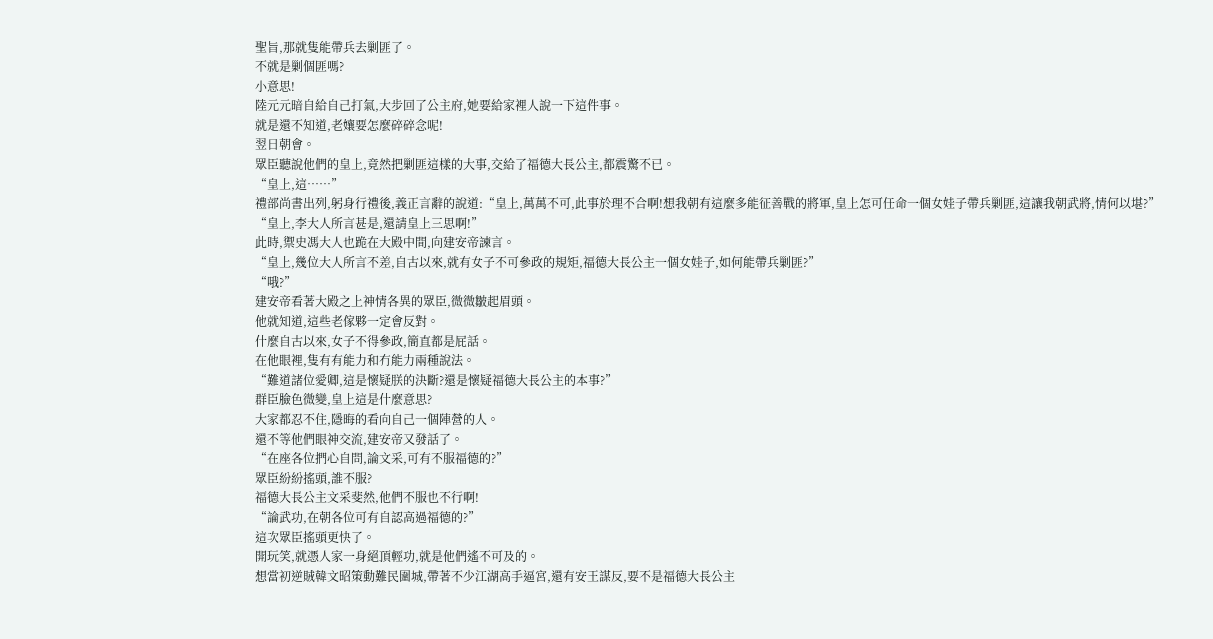聖旨,那就隻能帶兵去剿匪了。
不就是剿個匪嗎?
小意思!
陸元元暗自給自己打氣,大步回了公主府,她要給家裡人說一下這件事。
就是還不知道,老孃要怎麼碎碎念呢!
翌日朝會。
眾臣聽說他們的皇上,竟然把剿匪這樣的大事,交給了福德大長公主,都震驚不已。
“皇上,這……”
禮部尚書出列,躬身行禮後,義正言辭的說道:“皇上,萬萬不可,此事於理不合啊!想我朝有這麼多能征善戰的將軍,皇上怎可任命一個女娃子帶兵剿匪,這讓我朝武將,情何以堪?”
“皇上,李大人所言甚是,還請皇上三思啊!”
此時,禦史馮大人也跪在大殿中間,向建安帝諫言。
“皇上,幾位大人所言不差,自古以來,就有女子不可參政的規矩,福德大長公主一個女娃子,如何能帶兵剿匪?”
“哦?”
建安帝看著大殿之上神情各異的眾臣,微微皺起眉頭。
他就知道,這些老傢夥一定會反對。
什麼自古以來,女子不得參政,簡直都是屁話。
在他眼裡,隻有有能力和冇能力兩種說法。
“難道諸位愛卿,這是懷疑朕的決斷?還是懷疑福德大長公主的本事?”
群臣臉色微變,皇上這是什麼意思?
大家都忍不住,隱晦的看向自己一個陣營的人。
還不等他們眼神交流,建安帝又發話了。
“在座各位捫心自問,論文采,可有不服福德的?”
眾臣紛紛搖頭,誰不服?
福德大長公主文采斐然,他們不服也不行啊!
“論武功,在朝各位可有自認高過福德的?”
這次眾臣搖頭更快了。
開玩笑,就憑人家一身絕頂輕功,就是他們遙不可及的。
想當初逆賊韓文昭策動難民圍城,帶著不少江湖高手逼宮,還有安王謀反,要不是福德大長公主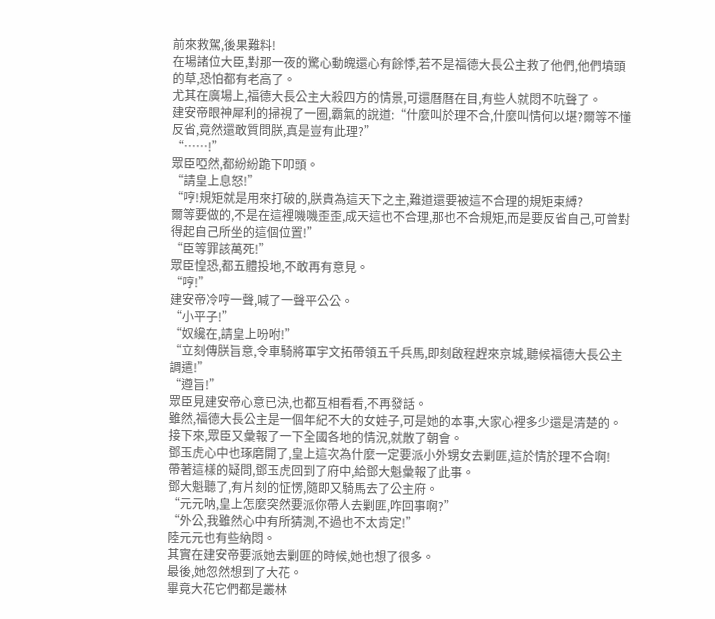前來救駕,後果難料!
在場諸位大臣,對那一夜的驚心動魄還心有餘悸,若不是福德大長公主救了他們,他們墳頭的草,恐怕都有老高了。
尤其在廣場上,福德大長公主大殺四方的情景,可還曆曆在目,有些人就悶不吭聲了。
建安帝眼神犀利的掃視了一圈,霸氣的說道:“什麼叫於理不合,什麼叫情何以堪?爾等不懂反省,竟然還敢質問朕,真是豈有此理?”
“……!”
眾臣啞然,都紛紛跪下叩頭。
“請皇上息怒!”
“哼!規矩就是用來打破的,朕貴為這天下之主,難道還要被這不合理的規矩束縛?
爾等要做的,不是在這裡嘰嘰歪歪,成天這也不合理,那也不合規矩,而是要反省自己,可曾對得起自己所坐的這個位置!”
“臣等罪該萬死!”
眾臣惶恐,都五體投地,不敢再有意見。
“哼!”
建安帝冷哼一聲,喊了一聲平公公。
“小平子!”
“奴纔在,請皇上吩咐!”
“立刻傳朕旨意,令車騎將軍宇文拓帶領五千兵馬,即刻啟程趕來京城,聽候福德大長公主調遣!”
“遵旨!”
眾臣見建安帝心意已決,也都互相看看,不再發話。
雖然,福德大長公主是一個年紀不大的女娃子,可是她的本事,大家心裡多少還是清楚的。
接下來,眾臣又彙報了一下全國各地的情況,就散了朝會。
鄧玉虎心中也琢磨開了,皇上這次為什麼一定要派小外甥女去剿匪,這於情於理不合啊!
帶著這樣的疑問,鄧玉虎回到了府中,給鄧大魁彙報了此事。
鄧大魁聽了,有片刻的怔愣,隨即又騎馬去了公主府。
“元元呐,皇上怎麼突然要派你帶人去剿匪,咋回事啊?”
“外公,我雖然心中有所猜測,不過也不太肯定!”
陸元元也有些納悶。
其實在建安帝要派她去剿匪的時候,她也想了很多。
最後,她忽然想到了大花。
畢竟大花它們都是叢林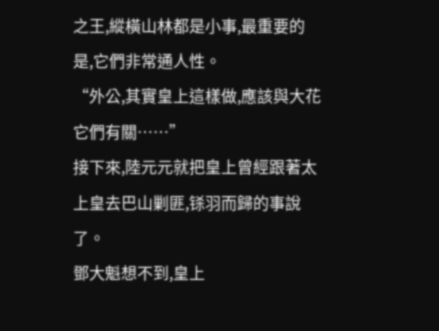之王,縱橫山林都是小事,最重要的是,它們非常通人性。
“外公,其實皇上這樣做,應該與大花它們有關……”
接下來,陸元元就把皇上曾經跟著太上皇去巴山剿匪,铩羽而歸的事說了。
鄧大魁想不到,皇上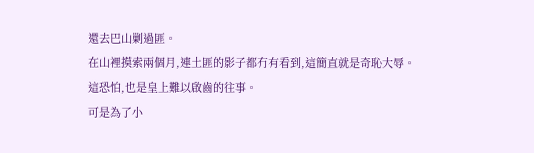還去巴山剿過匪。
在山裡摸索兩個月,連土匪的影子都冇有看到,這簡直就是奇恥大辱。
這恐怕,也是皇上難以啟齒的往事。
可是為了小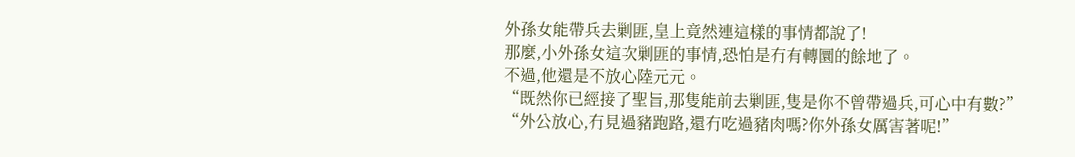外孫女能帶兵去剿匪,皇上竟然連這樣的事情都說了!
那麼,小外孫女這次剿匪的事情,恐怕是冇有轉圜的餘地了。
不過,他還是不放心陸元元。
“既然你已經接了聖旨,那隻能前去剿匪,隻是你不曾帶過兵,可心中有數?”
“外公放心,冇見過豬跑路,還冇吃過豬肉嗎?你外孫女厲害著呢!”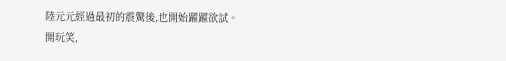陸元元經過最初的震驚後,也開始躍躍欲試。
開玩笑,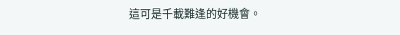這可是千載難逢的好機會。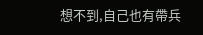想不到,自己也有帶兵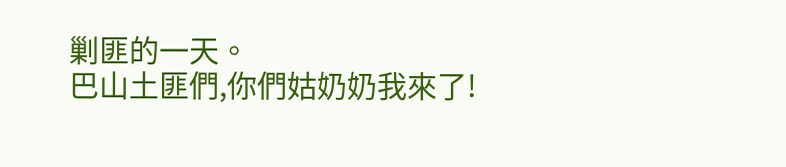剿匪的一天。
巴山土匪們,你們姑奶奶我來了!